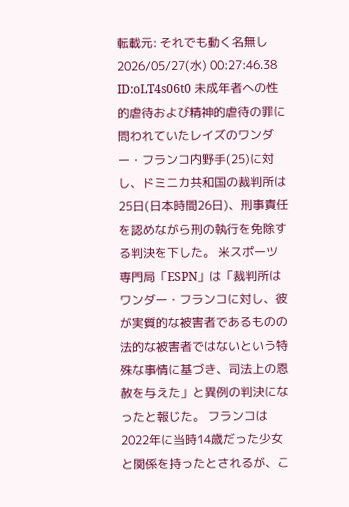転載元: それでも動く名無し 2026/05/27(水) 00:27:46.38 ID:oLT4s06t0 未成年者への性的虐待および精神的虐待の罪に問われていたレイズのワンダー・フランコ内野手(25)に対し、ドミニカ共和国の裁判所は25日(日本時間26日)、刑事責任を認めながら刑の執行を免除する判決を下した。 米スポーツ専門局「ESPN」は「裁判所はワンダー・フランコに対し、彼が実質的な被害者であるものの法的な被害者ではないという特殊な事情に基づき、司法上の恩赦を与えた」と異例の判決になったと報じた。 フランコは2022年に当時14歳だった少女と関係を持ったとされるが、こ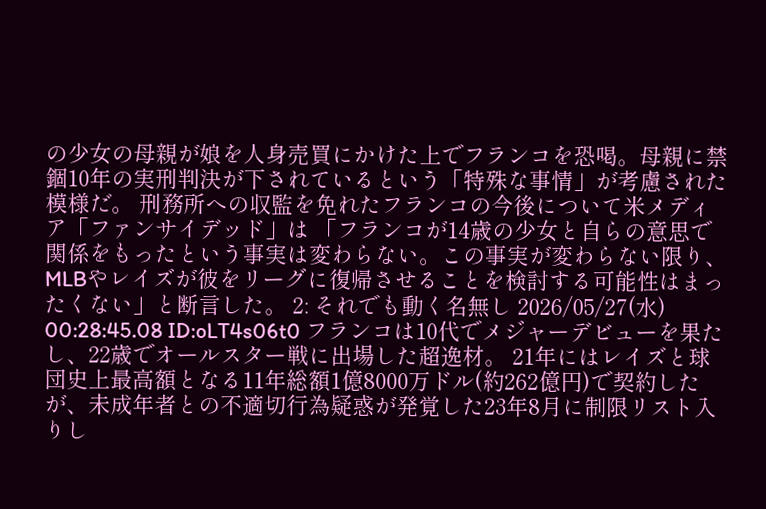の少女の母親が娘を人身売買にかけた上でフランコを恐喝。母親に禁錮10年の実刑判決が下されているという「特殊な事情」が考慮された模様だ。 刑務所への収監を免れたフランコの今後について米メディア「ファンサイデッド」は 「フランコが14歳の少女と自らの意思で関係をもったという事実は変わらない。この事実が変わらない限り、MLBやレイズが彼をリーグに復帰させることを検討する可能性はまったくない」と断言した。 2: それでも動く名無し 2026/05/27(水) 00:28:45.08 ID:oLT4s06t0 フランコは10代でメジャーデビューを果たし、22歳でオールスター戦に出場した超逸材。 21年にはレイズと球団史上最高額となる11年総額1億8000万ドル(約262億円)で契約したが、未成年者との不適切行為疑惑が発覚した23年8月に制限リスト入りし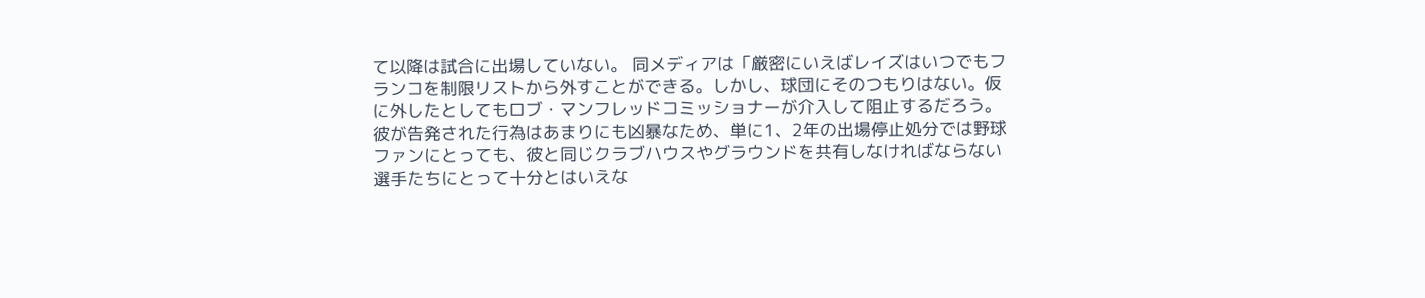て以降は試合に出場していない。 同メディアは「厳密にいえばレイズはいつでもフランコを制限リストから外すことができる。しかし、球団にそのつもりはない。仮に外したとしてもロブ・マンフレッドコミッショナーが介入して阻止するだろう。彼が告発された行為はあまりにも凶暴なため、単に1、2年の出場停止処分では野球ファンにとっても、彼と同じクラブハウスやグラウンドを共有しなければならない選手たちにとって十分とはいえな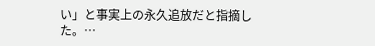い」と事実上の永久追放だと指摘した。…